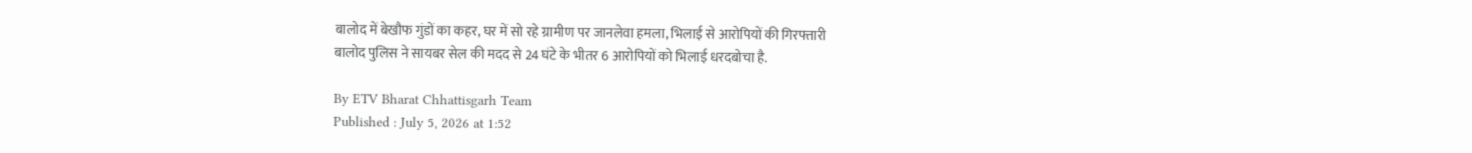बालोद में बेखौफ गुंडों का कहर, घर में सो रहे ग्रामीण पर जानलेवा हमला, भिलाई से आरोपियों की गिरफ्तारी
बालोद पुलिस ने सायबर सेल की मदद से 24 घंटे के भीतर 6 आरोपियों को भिलाई धरदबोचा है.

By ETV Bharat Chhattisgarh Team
Published : July 5, 2026 at 1:52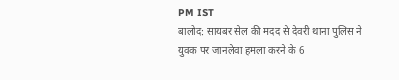PM IST
बालोद: सायबर सेल की मदद से देवरी थाना पुलिस ने युवक पर जानलेवा हमला करने के 6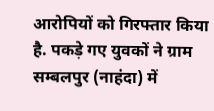आरोपियों को गिरफ्तार किया है. पकड़े गए युवकों ने ग्राम सम्बलपुर (नाहंदा) में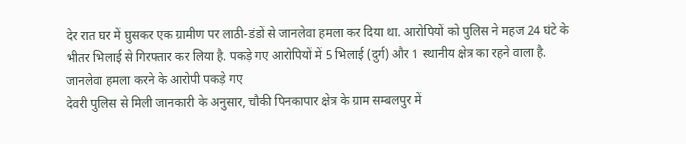देर रात घर में घुसकर एक ग्रामीण पर लाठी-डंडों से जानलेवा हमला कर दिया था. आरोपियों को पुलिस ने महज 24 घंटे के भीतर भिलाई से गिरफ्तार कर लिया है. पकड़े गए आरोपियों में 5 भिलाई (दुर्ग) और 1 स्थानीय क्षेत्र का रहने वाला है.
जानलेवा हमला करने के आरोपी पकड़े गए
देवरी पुलिस से मिली जानकारी के अनुसार, चौकी पिनकापार क्षेत्र के ग्राम सम्बलपुर में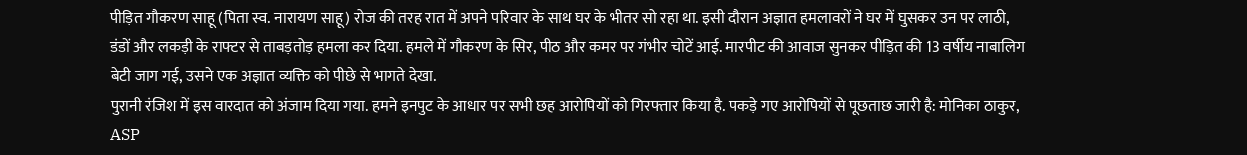पीड़ित गौकरण साहू (पिता स्व. नारायण साहू) रोज की तरह रात में अपने परिवार के साथ घर के भीतर सो रहा था. इसी दौरान अज्ञात हमलावरों ने घर में घुसकर उन पर लाठी, डंडों और लकड़ी के राफ्टर से ताबड़तोड़ हमला कर दिया. हमले में गौकरण के सिर, पीठ और कमर पर गंभीर चोटें आई. मारपीट की आवाज सुनकर पीड़ित की 13 वर्षीय नाबालिग बेटी जाग गई, उसने एक अज्ञात व्यक्ति को पीछे से भागते देखा.
पुरानी रंजिश में इस वारदात को अंजाम दिया गया. हमने इनपुट के आधार पर सभी छह आरोपियों को गिरफ्तार किया है. पकड़े गए आरोपियों से पूछताछ जारी है: मोनिका ठाकुर, ASP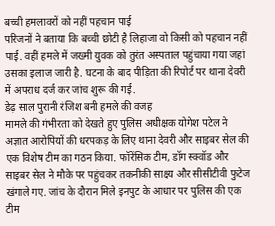बच्ची हमलावरों को नहीं पहचान पाई
परिजनों ने बताया कि बच्ची छोटी है लिहाजा वो किसी को पहचान नहीं पाई. वहीं हमले में जख्मी युवक को तुरंत अस्पताल पहुंचाया गया जहां उसका इलाज जारी है. घटना के बाद पीड़िता की रिपोर्ट पर थाना देवरी में अपराध दर्ज कर जांच शुरू की गई.
डेढ़ साल पुरानी रंजिश बनी हमले की वजह
मामले की गंभीरता को देखते हुए पुलिस अधीक्षक योगेश पटेल ने अज्ञात आरोपियों की धरपकड़ के लिए थाना देवरी और साइबर सेल की एक विशेष टीम का गठन किया. फॉरेंसिक टीम, डॉग स्क्वॉड और साइबर सेल ने मौके पर पहुंचकर तकनीकी साक्ष्य और सीसीटीवी फुटेज खंगाले गए. जांच के दौरान मिले इनपुट के आधार पर पुलिस की एक टीम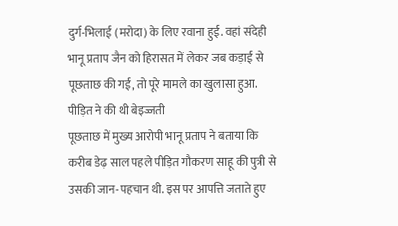दुर्ग-भिलाई (मरोदा) के लिए रवाना हुई. वहां संदेही भानू प्रताप जैन को हिरासत में लेकर जब कड़ाई से पूछताछ की गई, तो पूरे मामले का खुलासा हुआ.
पीड़ित ने की थी बेइज्जती
पूछताछ में मुख्य आरोपी भानू प्रताप ने बताया कि करीब डेढ़ साल पहले पीड़ित गौकरण साहू की पुत्री से उसकी जान-पहचान थी. इस पर आपत्ति जताते हुए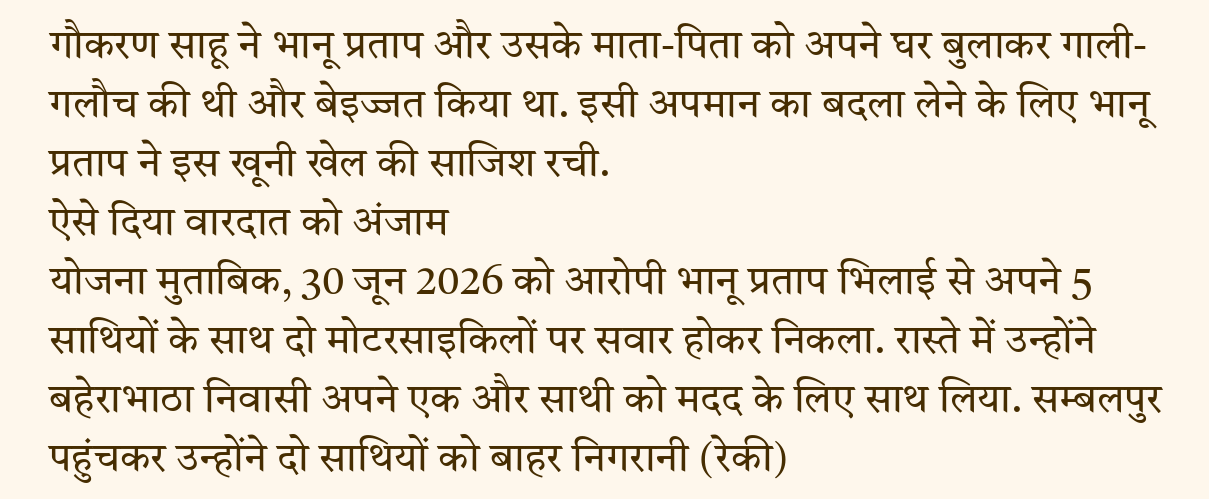गौकरण साहू ने भानू प्रताप और उसके माता-पिता को अपने घर बुलाकर गाली-गलौच की थी और बेइज्जत किया था. इसी अपमान का बदला लेने के लिए भानू प्रताप ने इस खूनी खेल की साजिश रची.
ऐसे दिया वारदात को अंजाम
योजना मुताबिक, 30 जून 2026 को आरोपी भानू प्रताप भिलाई से अपने 5 साथियों के साथ दो मोटरसाइकिलों पर सवार होकर निकला. रास्ते में उन्होंने बहेराभाठा निवासी अपने एक और साथी को मदद के लिए साथ लिया. सम्बलपुर पहुंचकर उन्होंने दो साथियों को बाहर निगरानी (रेकी)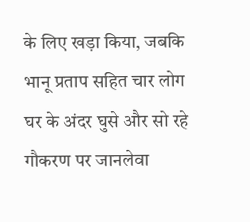के लिए खड़ा किया, जबकि भानू प्रताप सहित चार लोग घर के अंदर घुसे और सो रहे गौकरण पर जानलेवा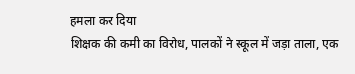हमला कर दिया
शिक्षक की कमी का विरोध, पालकों ने स्कूल में जड़ा ताला, एक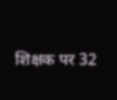शिक्षक पर 32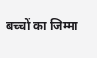बच्चों का जिम्मा